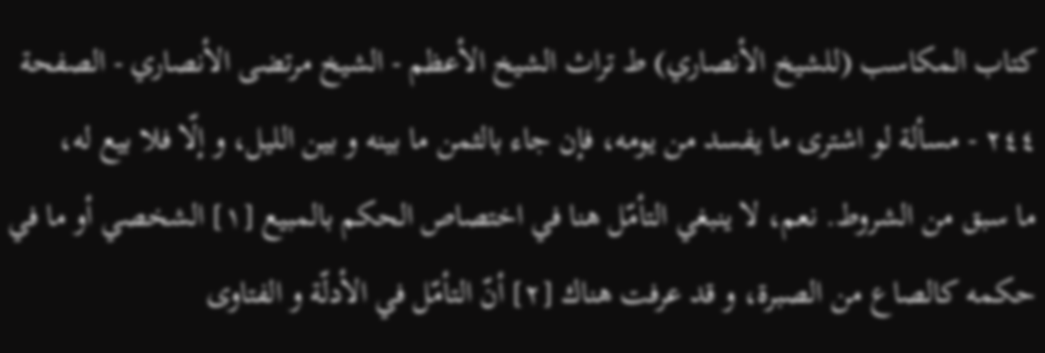كتاب المكاسب (للشيخ الأنصاري) ط تراث الشيخ الأعظم - الشيخ مرتضى الأنصاري - الصفحة ٢٤٤ - مسألة لو اشترى ما يفسد من يومه، فإن جاء بالثمن ما بينه و بين الليل، و إلّا فلا بيع له،
ما سبق من الشروط. نعم، لا ينبغي التأمّل هنا في اختصاص الحكم بالمبيع [١] الشخصي أو ما في حكمه كالصاع من الصبرة، و قد عرفت هناك [٢] أنّ التأمّل في الأدلّة و الفتاوى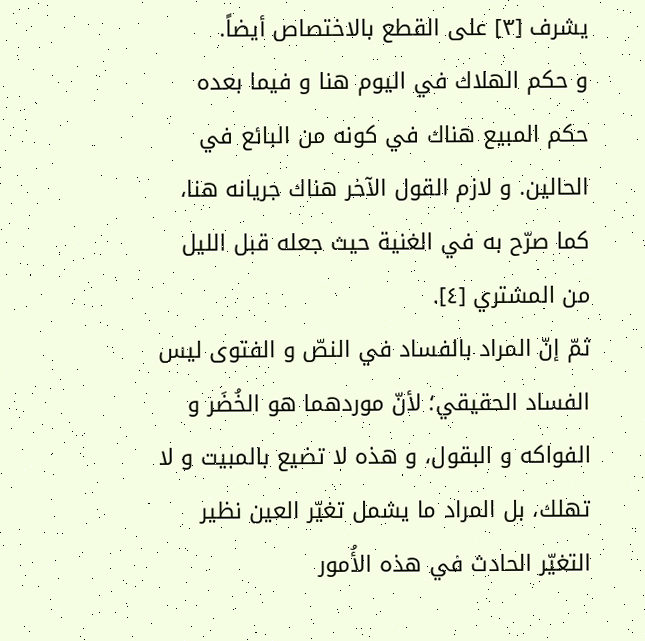يشرف [٣] على القطع بالاختصاص أيضاً.
و حكم الهلاك في اليوم هنا و فيما بعده حكم المبيع هناك في كونه من البائع في الحالين. و لازم القول الآخر هناك جريانه هنا، كما صرّح به في الغنية حيث جعله قبل الليل من المشتري [٤].
ثمّ إنّ المراد بالفساد في النصّ و الفتوى ليس الفساد الحقيقي؛ لأنّ موردهما هو الخُضَر و الفواكه و البقول، و هذه لا تضيع بالمبيت و لا تهلك، بل المراد ما يشمل تغيّر العين نظير التغيّر الحادث في هذه الأُمور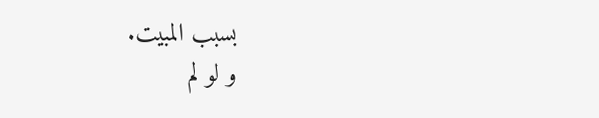بسبب المبيت.
و لو لم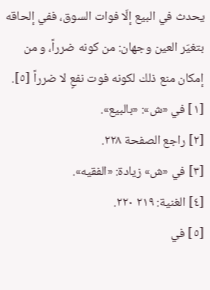يحدث في البيع إلّا فوات السوق، ففي إلحاقه بتغيّر العين وجهان: من كونه ضرراً، و من إمكان منع ذلك لكونه فوت نفعٍ لا ضرراً [٥].
[١] في «ش»: «بالبيع».
[٢] راجع الصفحة ٢٢٨.
[٣] في «ش» زيادة: «الفقيه».
[٤] الغنية: ٢١٩ ٢٢٠.
[٥] في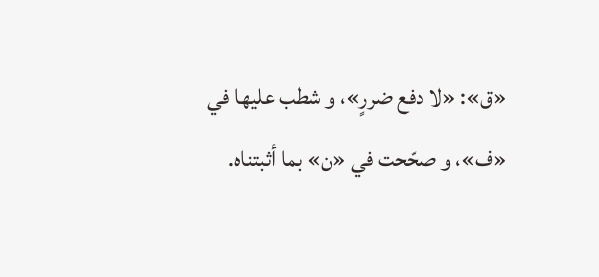«ق»: «لا دفع ضررٍ»، و شطب عليها في «ف»، و صحّحت في «ن» بما أثبتناه.